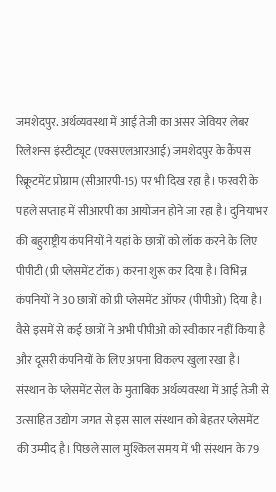जमशेदपुर. अर्थव्यवस्था में आई तेजी का असर जेवियर लेबर रिलेशन्स इंस्टीट्यूट (एक्सएलआरआई) जमशेदपुर के कैंपस रिक्रूटमेंट प्रोग्राम (सीआरपी-15) पर भी दिख रहा है। फरवरी के पहले सप्ताह में सीआरपी का आयोजन होने जा रहा है। दुनियाभर की बहुराष्ट्रीय कंपनियों ने यहां के छात्रों को लॉक करने के लिए पीपीटी (प्री प्लेसमेंट टॉक) करना शुरू कर दिया है। विभिन्न कंपनियों ने 30 छात्रों को प्री प्लेसमेंट ऑफर (पीपीओ) दिया है। वैसे इसमें से कई छात्रों ने अभी पीपीओ को स्वीकार नहीं किया है और दूसरी कंपनियों के लिए अपना विकल्प खुला रखा है।
संस्थान के प्लेसमेंट सेल के मुताबिक अर्थव्यवस्था में आई तेजी से उत्साहित उद्योग जगत से इस साल संस्थान को बेहतर प्लेसमेंट की उम्मीद है। पिछले साल मुश्किल समय में भी संस्थान के 79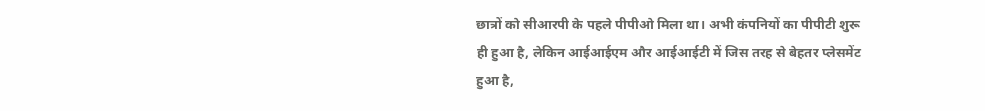छात्रों को सीआरपी के पहले पीपीओ मिला था। अभी कंपनियों का पीपीटी शुरू ही हुआ है, लेकिन आईआईएम और आईआईटी में जिस तरह से बेहतर प्लेसमेंट हुआ है,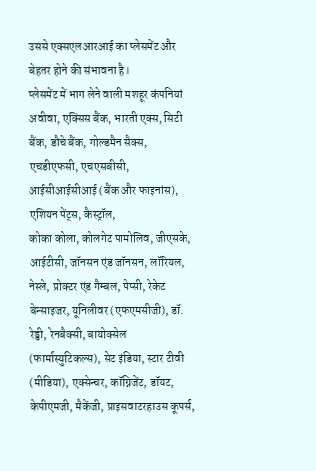उससे एक्सएलआरआई का प्लेसमेंट और बेहतर होने की संभावना है।
प्लेसमेंट में भाग लेने वाली मशहूर कंपनियां
अवीवा, एक्सिस बैंक, भारती एक्स, सिटी बैंक, डौचे बैंक, गोल्डमैन सैक्स, एचडीएफसी, एचएसबीसी, आईसीआईसीआई (बैंक और फाइनांस), एशियन पेंट्स, कैस्ट्रॉल,
कोका कोला, कोलगेट पामोलिव, जीएसके, आईटीसी, जॉनसन एंड जॉनसन, लॉरियल, नेस्ले, प्रोक्टर एंड गैम्बल, पेप्सी, रेकेट बेन्साइजर, यूनिलीवर (एफएमसीजी), डॉ. रेड्डी, रेनबैक्सी, बायोक्सेल (फार्मास्युटिकल्स), सेट इंडिया, स्टार टीवी (मीडिया), एक्सेन्चर, कॉग्निजेंट, डॉयट, केपीएमजी, मैकेंजी, प्राइसवाटरहाउस कूपर्स,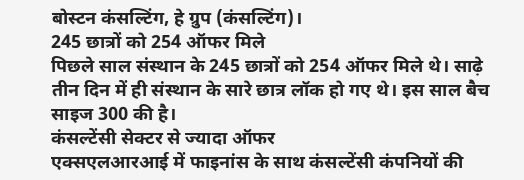बोस्टन कंसल्टिंग, हे ग्रुप (कंसल्टिंग)।
245 छात्रों को 254 ऑफर मिले
पिछले साल संस्थान के 245 छात्रों को 254 ऑफर मिले थे। साढ़े तीन दिन में ही संस्थान के सारे छात्र लॉक हो गए थे। इस साल बैच साइज 300 की है।
कंसल्टेंसी सेक्टर से ज्यादा ऑफर
एक्सएलआरआई में फाइनांस के साथ कंसल्टेंसी कंपनियों की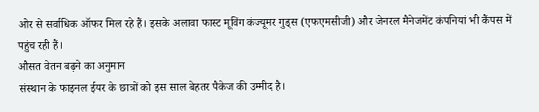ओर से सर्वाधिक ऑफर मिल रहे हैं। इसके अलावा फास्ट मूविंग कंज्यूमर गुड्स (एफएमसीजी) और जेनरल मैनेजमेंट कंपनियां भी कैंपस में पहुंच रही हैं।
औसत वेतन बढ़ने का अनुमान
संस्थान के फाइनल ईयर के छात्रों को इस साल बेहतर पैकेज की उम्मीद है।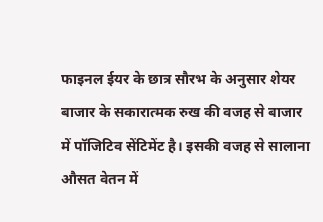फाइनल ईयर के छात्र सौरभ के अनुसार शेयर बाजार के सकारात्मक रुख की वजह से बाजार में पॉजिटिव सेंटिमेंट है। इसकी वजह से सालाना औसत वेतन में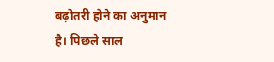बढ़ोतरी होने का अनुमान है। पिछले साल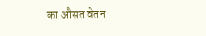का औसत वेतन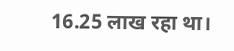16.25 लाख रहा था।